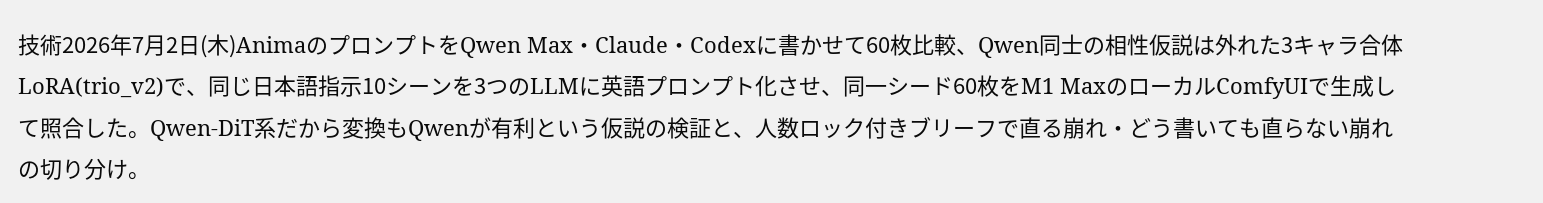技術2026年7月2日(木)AnimaのプロンプトをQwen Max・Claude・Codexに書かせて60枚比較、Qwen同士の相性仮説は外れた3キャラ合体LoRA(trio_v2)で、同じ日本語指示10シーンを3つのLLMに英語プロンプト化させ、同一シード60枚をM1 MaxのローカルComfyUIで生成して照合した。Qwen-DiT系だから変換もQwenが有利という仮説の検証と、人数ロック付きブリーフで直る崩れ・どう書いても直らない崩れの切り分け。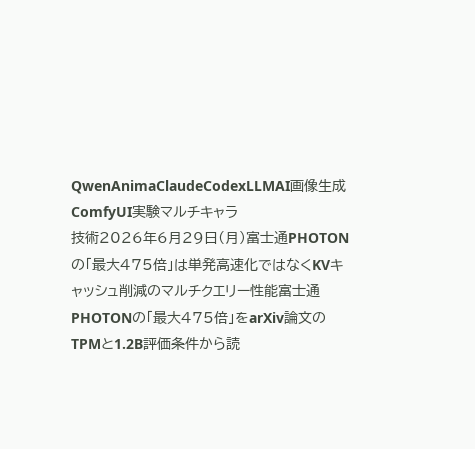QwenAnimaClaudeCodexLLMAI画像生成ComfyUI実験マルチキャラ
技術2026年6月29日(月)富士通PHOTONの「最大475倍」は単発高速化ではなくKVキャッシュ削減のマルチクエリー性能富士通PHOTONの「最大475倍」をarXiv論文のTPMと1.2B評価条件から読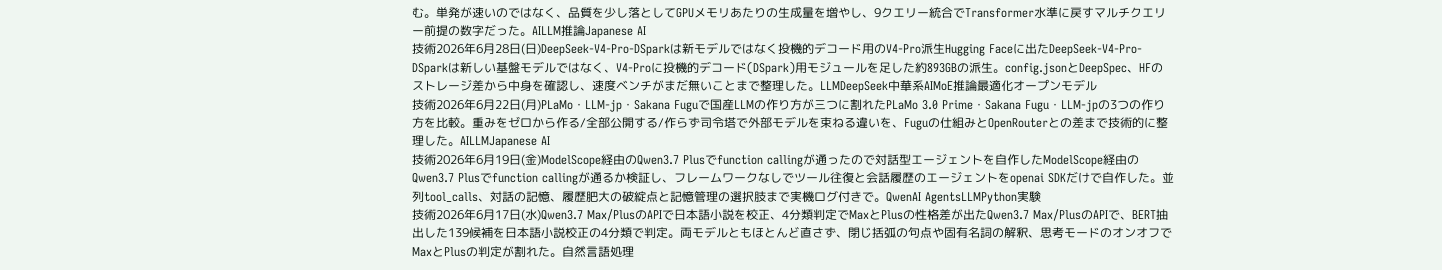む。単発が速いのではなく、品質を少し落としてGPUメモリあたりの生成量を増やし、9クエリー統合でTransformer水準に戻すマルチクエリー前提の数字だった。AILLM推論Japanese AI
技術2026年6月28日(日)DeepSeek-V4-Pro-DSparkは新モデルではなく投機的デコード用のV4-Pro派生Hugging Faceに出たDeepSeek-V4-Pro-DSparkは新しい基盤モデルではなく、V4-Proに投機的デコード(DSpark)用モジュールを足した約893GBの派生。config.jsonとDeepSpec、HFのストレージ差から中身を確認し、速度ベンチがまだ無いことまで整理した。LLMDeepSeek中華系AIMoE推論最適化オープンモデル
技術2026年6月22日(月)PLaMo・LLM-jp・Sakana Fuguで国産LLMの作り方が三つに割れたPLaMo 3.0 Prime・Sakana Fugu・LLM-jpの3つの作り方を比較。重みをゼロから作る/全部公開する/作らず司令塔で外部モデルを束ねる違いを、Fuguの仕組みとOpenRouterとの差まで技術的に整理した。AILLMJapanese AI
技術2026年6月19日(金)ModelScope経由のQwen3.7 Plusでfunction callingが通ったので対話型エージェントを自作したModelScope経由のQwen3.7 Plusでfunction callingが通るか検証し、フレームワークなしでツール往復と会話履歴のエージェントをopenai SDKだけで自作した。並列tool_calls、対話の記憶、履歴肥大の破綻点と記憶管理の選択肢まで実機ログ付きで。QwenAI AgentsLLMPython実験
技術2026年6月17日(水)Qwen3.7 Max/PlusのAPIで日本語小説を校正、4分類判定でMaxとPlusの性格差が出たQwen3.7 Max/PlusのAPIで、BERT抽出した139候補を日本語小説校正の4分類で判定。両モデルともほとんど直さず、閉じ括弧の句点や固有名詞の解釈、思考モードのオンオフでMaxとPlusの判定が割れた。自然言語処理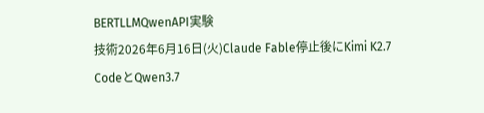BERTLLMQwenAPI実験
技術2026年6月16日(火)Claude Fable停止後にKimi K2.7 CodeとQwen3.7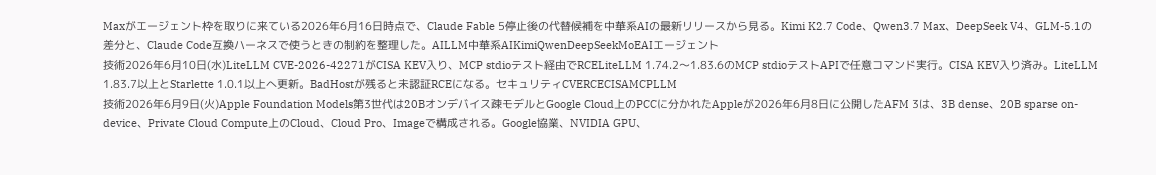Maxがエージェント枠を取りに来ている2026年6月16日時点で、Claude Fable 5停止後の代替候補を中華系AIの最新リリースから見る。Kimi K2.7 Code、Qwen3.7 Max、DeepSeek V4、GLM-5.1の差分と、Claude Code互換ハーネスで使うときの制約を整理した。AILLM中華系AIKimiQwenDeepSeekMoEAIエージェント
技術2026年6月10日(水)LiteLLM CVE-2026-42271がCISA KEV入り、MCP stdioテスト経由でRCELiteLLM 1.74.2〜1.83.6のMCP stdioテストAPIで任意コマンド実行。CISA KEV入り済み。LiteLLM 1.83.7以上とStarlette 1.0.1以上へ更新。BadHostが残ると未認証RCEになる。セキュリティCVERCECISAMCPLLM
技術2026年6月9日(火)Apple Foundation Models第3世代は20Bオンデバイス疎モデルとGoogle Cloud上のPCCに分かれたAppleが2026年6月8日に公開したAFM 3は、3B dense、20B sparse on-device、Private Cloud Compute上のCloud、Cloud Pro、Imageで構成される。Google協業、NVIDIA GPU、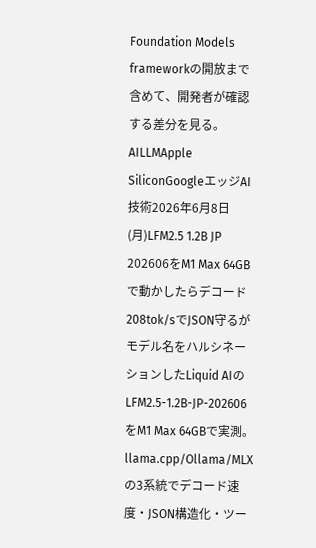Foundation Models frameworkの開放まで含めて、開発者が確認する差分を見る。AILLMApple SiliconGoogleエッジAI
技術2026年6月8日(月)LFM2.5 1.2B JP 202606をM1 Max 64GBで動かしたらデコード208tok/sでJSON守るがモデル名をハルシネーションしたLiquid AIのLFM2.5-1.2B-JP-202606をM1 Max 64GBで実測。llama.cpp/Ollama/MLXの3系統でデコード速度・JSON構造化・ツー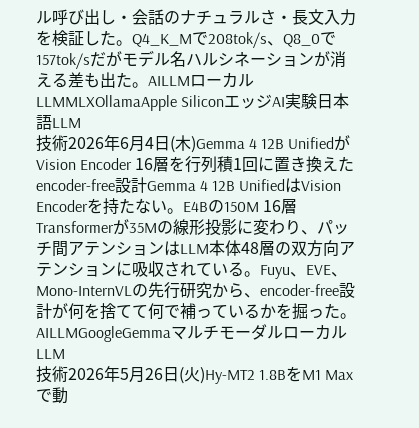ル呼び出し・会話のナチュラルさ・長文入力を検証した。Q4_K_Mで208tok/s、Q8_0で157tok/sだがモデル名ハルシネーションが消える差も出た。AILLMローカルLLMMLXOllamaApple SiliconエッジAI実験日本語LLM
技術2026年6月4日(木)Gemma 4 12B UnifiedがVision Encoder 16層を行列積1回に置き換えたencoder-free設計Gemma 4 12B UnifiedはVision Encoderを持たない。E4Bの150M 16層Transformerが35Mの線形投影に変わり、パッチ間アテンションはLLM本体48層の双方向アテンションに吸収されている。Fuyu、EVE、Mono-InternVLの先行研究から、encoder-free設計が何を捨てて何で補っているかを掘った。AILLMGoogleGemmaマルチモーダルローカルLLM
技術2026年5月26日(火)Hy-MT2 1.8BをM1 Maxで動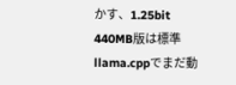かす、1.25bit 440MB版は標準llama.cppでまだ動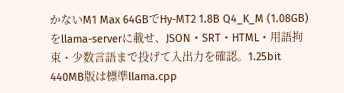かないM1 Max 64GBでHy-MT2 1.8B Q4_K_M (1.08GB) をllama-serverに載せ、JSON・SRT・HTML・用語拘束・少数言語まで投げて入出力を確認。1.25bit 440MB版は標準llama.cpp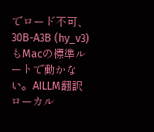でロード不可、30B-A3B (hy_v3) もMacの標準ルートで動かない。AILLM翻訳ローカル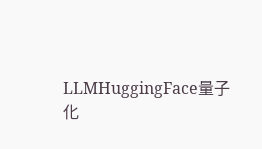LLMHuggingFace量子化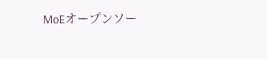MoEオープンソー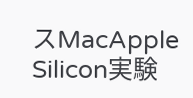スMacApple Silicon実験